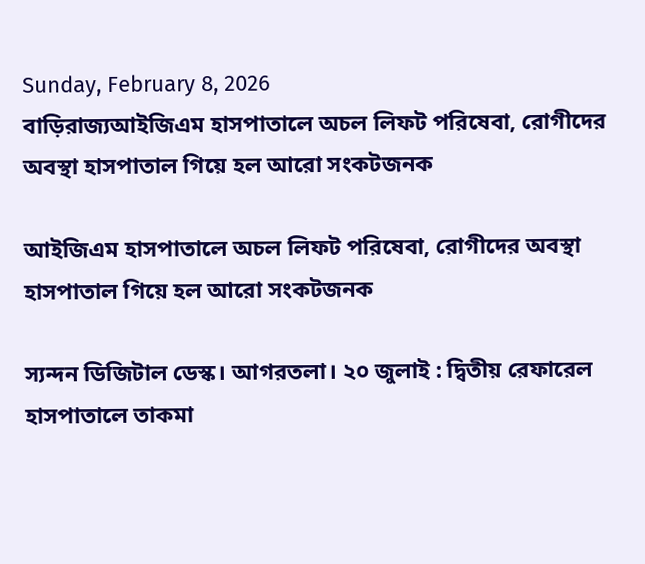Sunday, February 8, 2026
বাড়িরাজ্যআইজিএম হাসপাতালে অচল লিফট পরিষেবা, রোগীদের অবস্থা হাসপাতাল গিয়ে হল আরো সংকটজনক

আইজিএম হাসপাতালে অচল লিফট পরিষেবা, রোগীদের অবস্থা হাসপাতাল গিয়ে হল আরো সংকটজনক

স্যন্দন ডিজিটাল ডেস্ক। আগরতলা। ২০ জুলাই : দ্বিতীয় রেফারেল হাসপাতালে তাকমা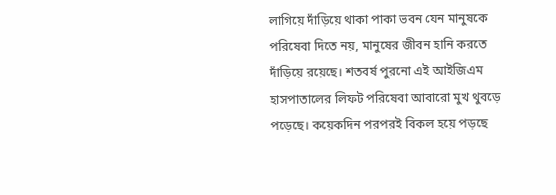লাগিয়ে দাঁড়িয়ে থাকা পাকা ভবন যেন মানুষকে পরিষেবা দিতে নয়, মানুষের জীবন হানি করতে দাঁড়িয়ে রয়েছে। শতবর্ষ পুরনো এই আইজিএম হাসপাতালের লিফট পরিষেবা আবারো মুখ থুবড়ে পড়েছে। কয়েকদিন পরপরই বিকল হয়ে পড়ছে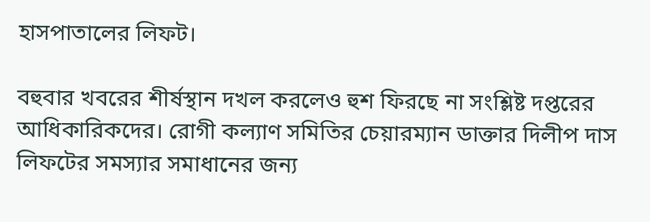হাসপাতালের লিফট।

বহুবার খবরের শীর্ষস্থান দখল করলেও হুশ ফিরছে না সংশ্লিষ্ট দপ্তরের আধিকারিকদের। রোগী কল্যাণ সমিতির চেয়ারম্যান ডাক্তার দিলীপ দাস লিফটের সমস্যার সমাধানের জন্য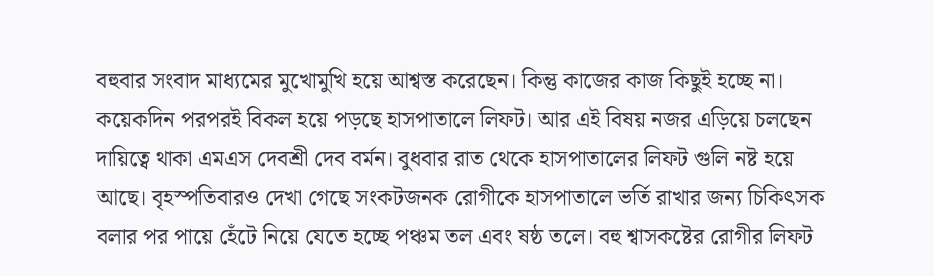বহুবার সংবাদ মাধ্যমের মুখোমুখি হয়ে আশ্বস্ত করেছেন। কিন্তু কাজের কাজ কিছুই হচ্ছে না। কয়েকদিন পরপরই বিকল হয়ে পড়ছে হাসপাতালে লিফট। আর এই বিষয় নজর এড়িয়ে চলছেন দায়িত্বে থাকা এমএস দেবশ্রী দেব বর্মন। বুধবার রাত থেকে হাসপাতালের লিফট গুলি নষ্ট হয়ে আছে। বৃহস্পতিবারও দেখা গেছে সংকটজনক রোগীকে হাসপাতালে ভর্তি রাখার জন্য চিকিৎসক বলার পর পায়ে হেঁটে নিয়ে যেতে হচ্ছে পঞ্চম তল এবং ষষ্ঠ তলে। বহু শ্বাসকষ্টের রোগীর লিফট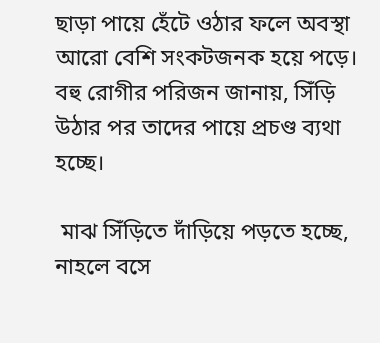ছাড়া পায়ে হেঁটে ওঠার ফলে অবস্থা আরো বেশি সংকটজনক হয়ে পড়ে। বহু রোগীর পরিজন জানায়, সিঁড়ি উঠার পর তাদের পায়ে প্রচণ্ড ব্যথা হচ্ছে।

 মাঝ সিঁড়িতে দাঁড়িয়ে পড়তে হচ্ছে, নাহলে বসে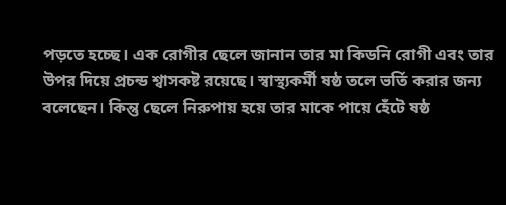পড়তে হচ্ছে। এক রোগীর ছেলে জানান তার মা কিডনি রোগী এবং তার উপর দিয়ে প্রচন্ড শ্বাসকষ্ট রয়েছে। স্বাস্থ্যকর্মী ষষ্ঠ তলে ভর্তি করার জন্য বলেছেন। কিন্তু ছেলে নিরুপায় হয়ে তার মাকে পায়ে হেঁটে ষষ্ঠ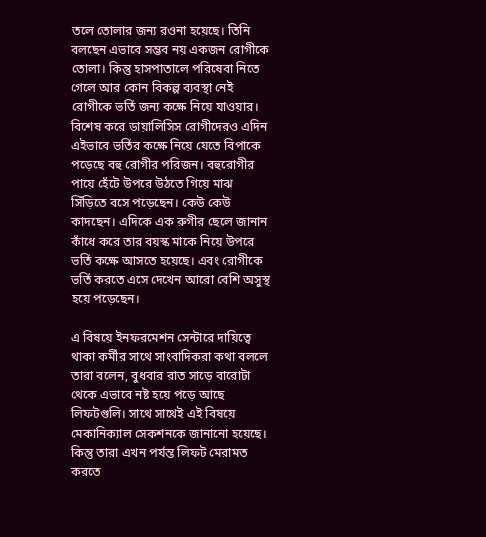তলে তোলার জন্য রওনা হয়েছে। তিনি বলছেন এভাবে সম্ভব নয় একজন রোগীকে তোলা। কিন্তু হাসপাতালে পরিষেবা নিতে গেলে আর কোন বিকল্প ব্যবস্থা নেই রোগীকে ভর্তি জন্য কক্ষে নিয়ে যাওয়ার। বিশেষ করে ডায়ালিসিস রোগীদেরও এদিন এইভাবে ভর্তির কক্ষে নিয়ে যেতে বিপাকে পড়েছে বহু রোগীর পরিজন। বহুরোগীর পায়ে হেঁটে উপরে উঠতে গিয়ে মাঝ সিঁড়িতে বসে পড়েছেন। কেউ কেউ কাদছেন। এদিকে এক রুগীর ছেলে জানান কাঁধে করে তার বয়স্ক মাকে নিয়ে উপরে ভর্তি কক্ষে আসতে হয়েছে। এবং রোগীকে ভর্তি করতে এসে দেখেন আরো বেশি অসুস্থ হয়ে পড়েছেন।

এ বিষয়ে ইনফরমেশন সেন্টারে দায়িত্বে থাকা কর্মীর সাথে সাংবাদিকরা কথা বললে তারা বলেন, বুধবার রাত সাড়ে বারোটা থেকে এভাবে নষ্ট হয়ে পড়ে আছে লিফটগুলি। সাথে সাথেই এই বিষয়ে মেকানিক্যাল সেকশনকে জানানো হয়েছে। কিন্তু তারা এখন পর্যন্ত লিফট মেরামত করতে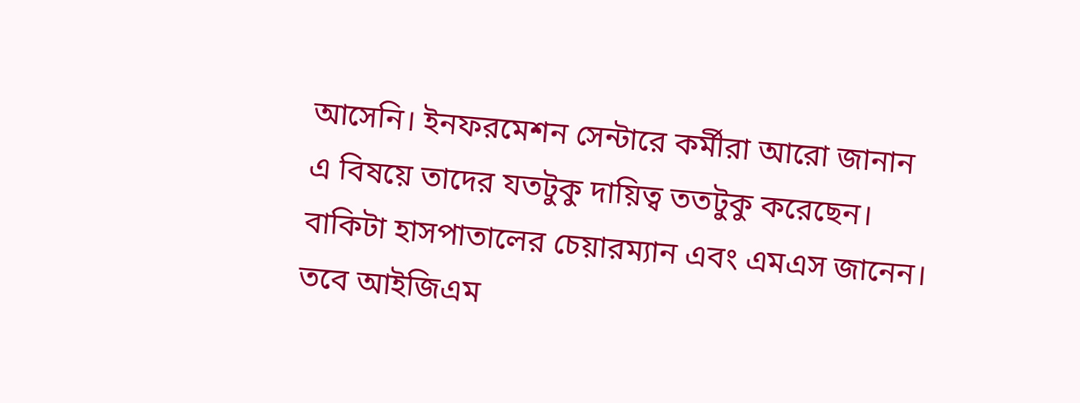আসেনি। ইনফরমেশন সেন্টারে কর্মীরা আরো জানান এ বিষয়ে তাদের যতটুকু দায়িত্ব ততটুকু করেছেন। বাকিটা হাসপাতালের চেয়ারম্যান এবং এমএস জানেন। তবে আইজিএম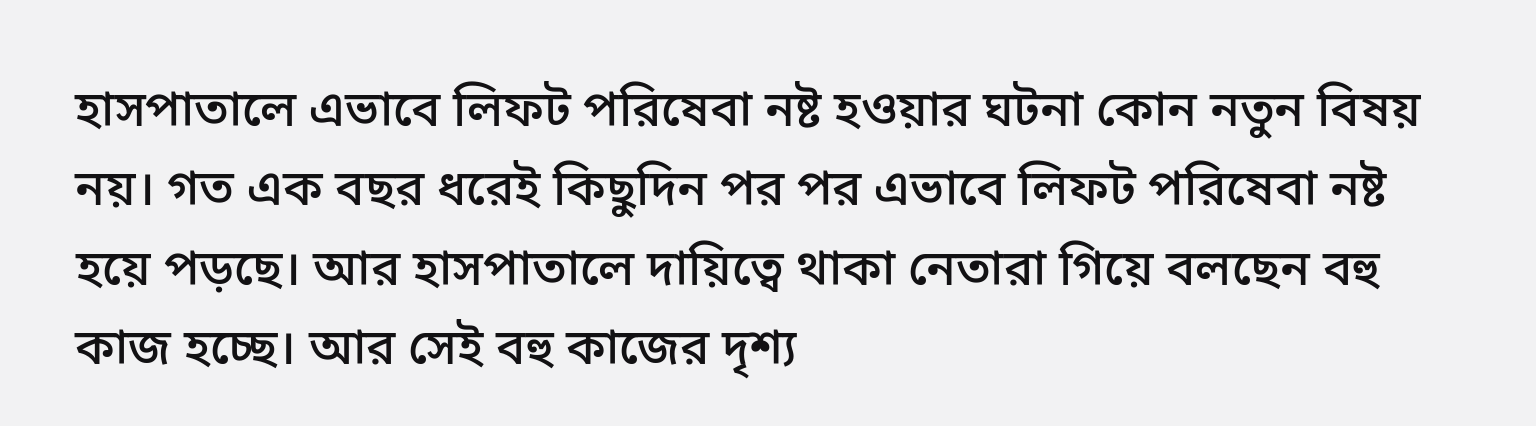হাসপাতালে এভাবে লিফট পরিষেবা নষ্ট হওয়ার ঘটনা কোন নতুন বিষয় নয়। গত এক বছর ধরেই কিছুদিন পর পর এভাবে লিফট পরিষেবা নষ্ট হয়ে পড়ছে। আর হাসপাতালে দায়িত্বে থাকা নেতারা গিয়ে বলছেন বহু কাজ হচ্ছে। আর সেই বহু কাজের দৃশ্য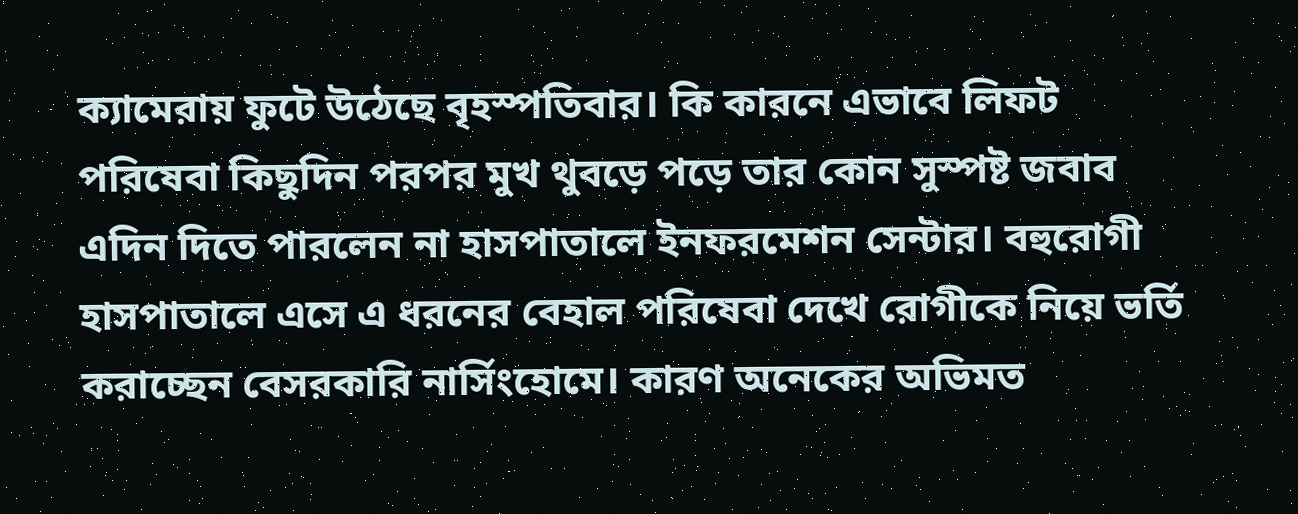ক্যামেরায় ফুটে উঠেছে বৃহস্পতিবার। কি কারনে এভাবে লিফট পরিষেবা কিছুদিন পরপর মুখ থুবড়ে পড়ে তার কোন সুস্পষ্ট জবাব এদিন দিতে পারলেন না হাসপাতালে ইনফরমেশন সেন্টার। বহুরোগী হাসপাতালে এসে এ ধরনের বেহাল পরিষেবা দেখে রোগীকে নিয়ে ভর্তি করাচ্ছেন বেসরকারি নার্সিংহোমে। কারণ অনেকের অভিমত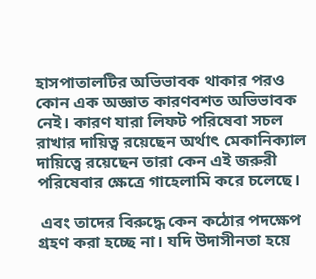হাসপাতালটির অভিভাবক থাকার পরও কোন এক অজ্ঞাত কারণবশত অভিভাবক নেই। কারণ যারা লিফট পরিষেবা সচল রাখার দায়িত্ব রয়েছেন অর্থাৎ মেকানিক্যাল দায়িত্বে রয়েছেন তারা কেন এই জরুরী পরিষেবার ক্ষেত্রে গাহেলামি করে চলেছে।

 এবং তাদের বিরুদ্ধে কেন কঠোর পদক্ষেপ গ্রহণ করা হচ্ছে না। যদি উদাসীনতা হয়ে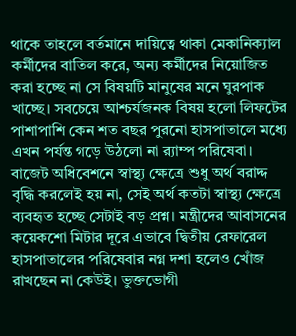থাকে তাহলে বর্তমানে দায়িত্বে থাকা মেকানিক্যাল কর্মীদের বাতিল করে, অন্য কর্মীদের নিয়োজিত করা হচ্ছে না সে বিষয়টি মানুষের মনে ঘুরপাক খাচ্ছে। সবচেয়ে আশ্চর্যজনক বিষয় হলো লিফটের পাশাপাশি কেন শত বছর পুরনো হাসপাতালে মধ্যে এখন পর্যন্ত গড়ে উঠলো না র‍্যাম্প পরিষেবা। বাজেট অধিবেশনে স্বাস্থ্য ক্ষেত্রে শুধু অর্থ বরাদ্দ বৃদ্ধি করলেই হয় না, সেই অর্থ কতটা স্বাস্থ্য ক্ষেত্রে ব্যবহৃত হচ্ছে সেটাই বড় প্রশ্ন। মন্ত্রীদের আবাসনের কয়েকশো মিটার দূরে এভাবে দ্বিতীয় রেফারেল হাসপাতালের পরিষেবার নগ্ন দশা হলেও খোঁজ রাখছেন না কেউই। ভুক্তভোগী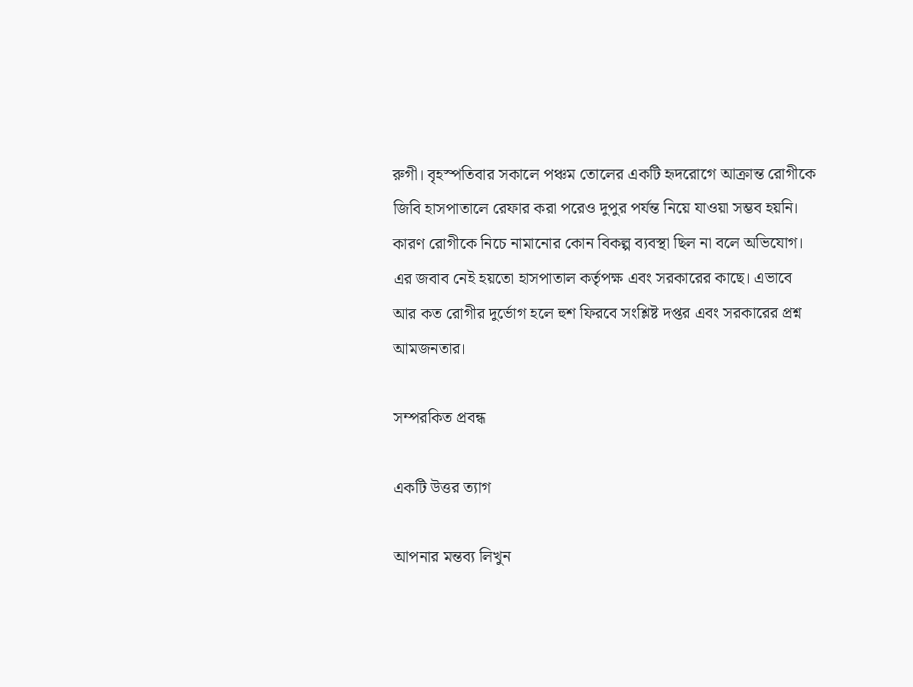রুগী। বৃহস্পতিবার সকালে পঞ্চম তোলের একটি হৃদরোগে আক্রান্ত রোগীকে জিবি হাসপাতালে রেফার করা পরেও দুপুর পর্যন্ত নিয়ে যাওয়া সম্ভব হয়নি। কারণ রোগীকে নিচে নামানোর কোন বিকল্প ব্যবস্থা ছিল না বলে অভিযোগ। এর জবাব নেই হয়তো হাসপাতাল কর্তৃপক্ষ এবং সরকারের কাছে। এভাবে আর কত রোগীর দুর্ভোগ হলে হুশ ফিরবে সংশ্লিষ্ট দপ্তর এবং সরকারের প্রশ্ন আমজনতার।

সম্পরকিত প্রবন্ধ

একটি উত্তর ত্যাগ

আপনার মন্তব্য লিখুন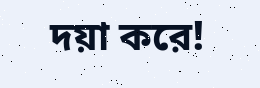দয়া করে!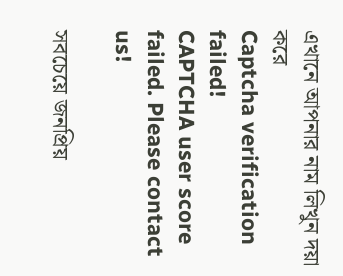এখানে আপনার নাম লিখুন দয়া করে
Captcha verification failed!
CAPTCHA user score failed. Please contact us!

সবচেয়ে জনপ্রিয়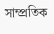সাম্প্রতিক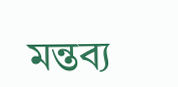মন্তব্য